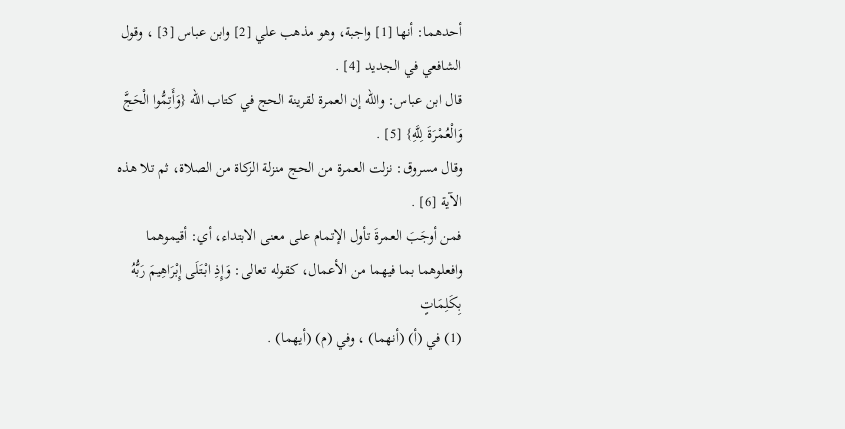أحدهما: أنها [1] واجبة، وهو مذهب علي [2] وابن عباس [3] ، وقول الشافعي في الجديد [4] .
قال ابن عباس: والله إن العمرة لقرينة الحج في كتاب الله {وَأَتِمُّوا الْحَجَّ وَالْعُمْرَةَ لِلَّهِ} [5] .
وقال مسروق: نزلت العمرة من الحج منزلة الزكاة من الصلاة، ثم تلا هذه الآية [6] .
فمن أوجَبَ العمرةَ تأول الإتمام على معنى الابتداء، أي: أقيموهما وافعلوهما بما فيهما من الأعمال، كقوله تعالى: وَإِذِ ابْتَلَى إِبْرَاهِيمَ رَبُّهُ بِكَلِمَاتٍ
(1) في (أ) (أنهما) ، وفي (م) (أيهما) .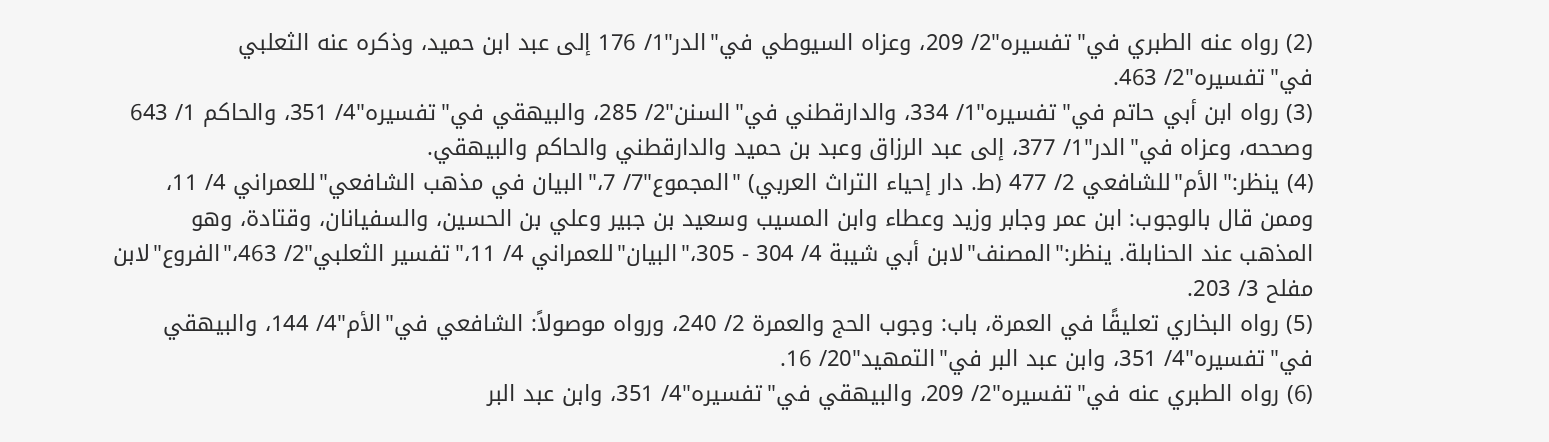(2) رواه عنه الطبري في"تفسيره"2/ 209، وعزاه السيوطي في"الدر"1/ 176 إلى عبد ابن حميد، وذكره عنه الثعلبي في"تفسيره"2/ 463.
(3) رواه ابن أبي حاتم في"تفسيره"1/ 334، والدارقطني في"السنن"2/ 285، والبيهقي في"تفسيره"4/ 351، والحاكم 1/ 643 وصححه، وعزاه في"الدر"1/ 377، إلى عبد الرزاق وعبد بن حميد والدارقطني والحاكم والبيهقي.
(4) ينظر:"الأم"للشافعي 2/ 477 (ط. دار إحياء التراث العربي) "المجموع"7/ 7،"البيان في مذهب الشافعي"للعمراني 4/ 11، وممن قال بالوجوب: ابن عمر وجابر وزيد وعطاء وابن المسيب وسعيد بن جبير وعلي بن الحسين، والسفيانان، وقتادة، وهو المذهب عند الحنابلة. ينظر:"المصنف"لابن أبي شيبة 4/ 304 - 305،"البيان"للعمراني 4/ 11،"تفسير الثعلبي"2/ 463،"الفروع"لابن مفلح 3/ 203.
(5) رواه البخاري تعليقًا في العمرة، باب: وجوب الحج والعمرة 2/ 240، ورواه موصولاً: الشافعي في"الأم"4/ 144، والبيهقي في"تفسيره"4/ 351، وابن عبد البر في"التمهيد"20/ 16.
(6) رواه الطبري عنه في"تفسيره"2/ 209، والبيهقي في"تفسيره"4/ 351، وابن عبد البر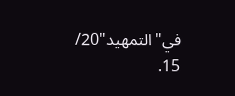في"التمهيد"20/ 15.